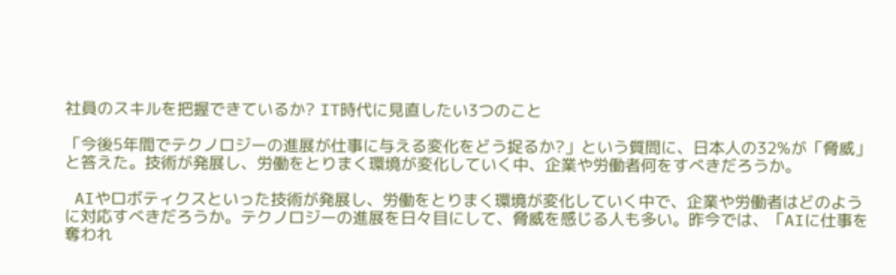社員のスキルを把握できているか? IT時代に見直したい3つのこと

「今後5年間でテクノロジーの進展が仕事に与える変化をどう捉るか?」という質問に、日本人の32%が「脅威」と答えた。技術が発展し、労働をとりまく環境が変化していく中、企業や労働者何をすべきだろうか。

 AIやロボティクスといった技術が発展し、労働をとりまく環境が変化していく中で、企業や労働者はどのように対応すべきだろうか。テクノロジーの進展を日々目にして、脅威を感じる人も多い。昨今では、「AIに仕事を奪われ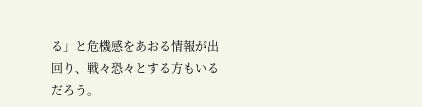る」と危機感をあおる情報が出回り、戦々恐々とする方もいるだろう。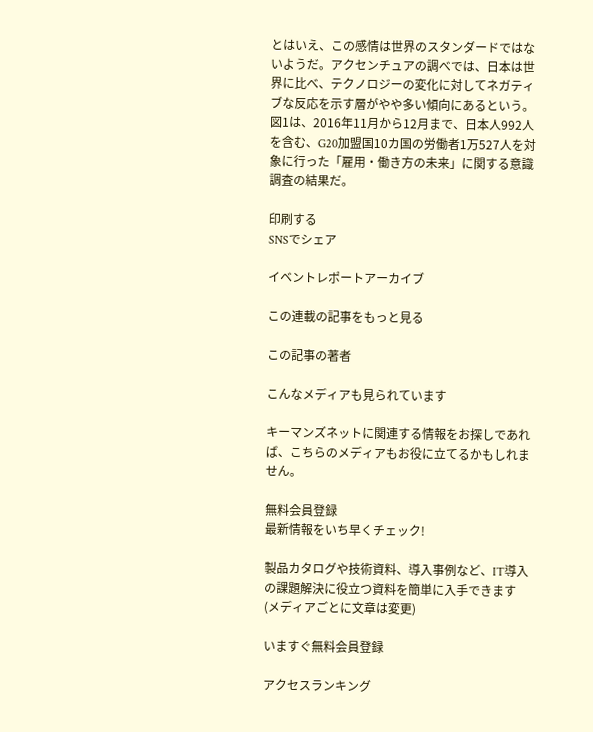とはいえ、この感情は世界のスタンダードではないようだ。アクセンチュアの調べでは、日本は世界に比べ、テクノロジーの変化に対してネガティブな反応を示す層がやや多い傾向にあるという。図1は、2016年11月から12月まで、日本人992人を含む、G20加盟国10カ国の労働者1万527人を対象に行った「雇用・働き方の未来」に関する意識調査の結果だ。

印刷する
SNSでシェア

イベントレポートアーカイブ

この連載の記事をもっと見る

この記事の著者

こんなメディアも見られています

キーマンズネットに関連する情報をお探しであれば、こちらのメディアもお役に立てるかもしれません。

無料会員登録
最新情報をいち早くチェック!

製品カタログや技術資料、導入事例など、IT導入の課題解決に役立つ資料を簡単に入手できます(メディアごとに文章は変更)

いますぐ無料会員登録

アクセスランキング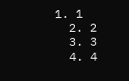1. 1
  2. 2
  3. 3
  4. 4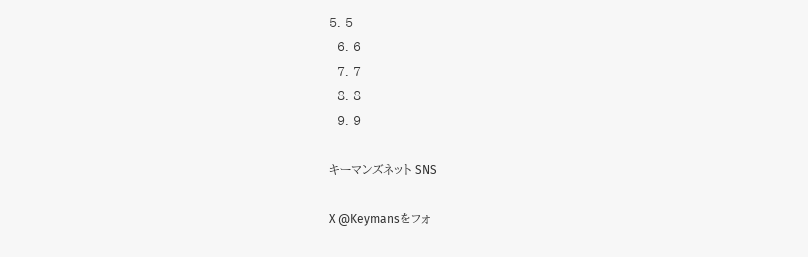5. 5
  6. 6
  7. 7
  8. 8
  9. 9

キーマンズネット SNS

X @Keymansをフォ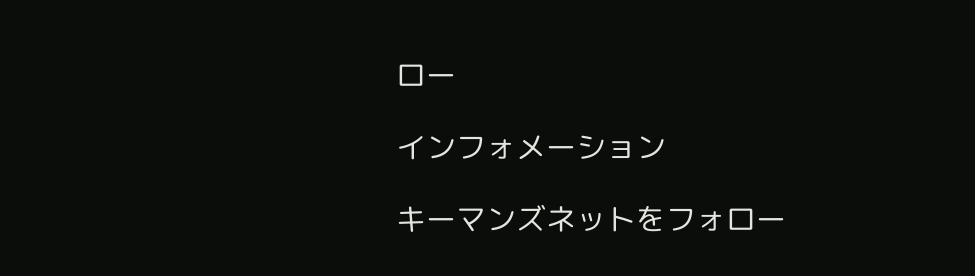ロー

インフォメーション

キーマンズネットをフォロー